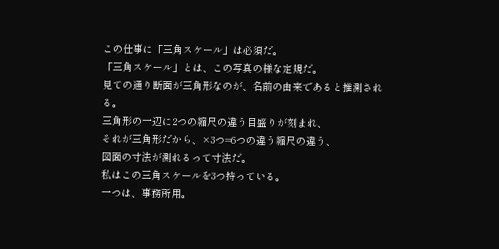この仕事に「三角スケール」は必須だ。
「三角スケール」とは、この写真の様な定規だ。
見ての通り断面が三角形なのが、名前の由来であると推測される。
三角形の一辺に2つの縮尺の違う目盛りが刻まれ、
それが三角形だから、×3つ=6つの違う縮尺の違う、
図面の寸法が測れるって寸法だ。
私はこの三角スケールを3つ持っている。
一つは、事務所用。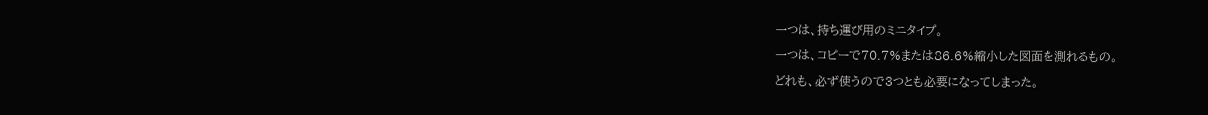一つは、持ち運び用のミニタイプ。
一つは、コピーで70.7%または86.6%縮小した図面を測れるもの。
どれも、必ず使うので3つとも必要になってしまった。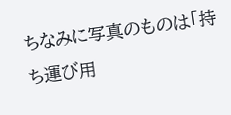ちなみに写真のものは「持ち運び用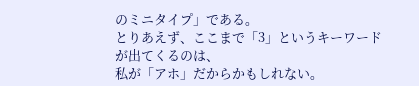のミニタイプ」である。
とりあえず、ここまで「3」というキーワードが出てくるのは、
私が「アホ」だからかもしれない。